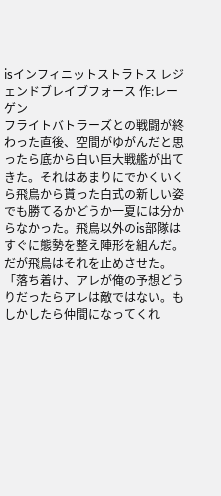isインフィニットストラトス レジェンドブレイブフォース 作:レーゲン
フライトバトラーズとの戦闘が終わった直後、空間がゆがんだと思ったら底から白い巨大戦艦が出てきた。それはあまりにでかくいくら飛鳥から貰った白式の新しい姿でも勝てるかどうか一夏には分からなかった。飛鳥以外のis部隊はすぐに態勢を整え陣形を組んだ。だが飛鳥はそれを止めさせた。
「落ち着け、アレが俺の予想どうりだったらアレは敵ではない。もしかしたら仲間になってくれ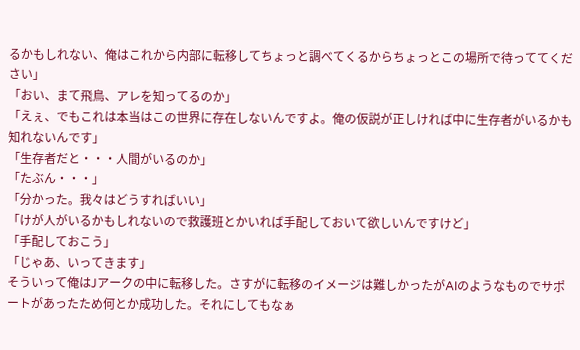るかもしれない、俺はこれから内部に転移してちょっと調べてくるからちょっとこの場所で待っててください」
「おい、まて飛鳥、アレを知ってるのか」
「えぇ、でもこれは本当はこの世界に存在しないんですよ。俺の仮説が正しければ中に生存者がいるかも知れないんです」
「生存者だと・・・人間がいるのか」
「たぶん・・・」
「分かった。我々はどうすればいい」
「けが人がいるかもしれないので救護班とかいれば手配しておいて欲しいんですけど」
「手配しておこう」
「じゃあ、いってきます」
そういって俺はJアークの中に転移した。さすがに転移のイメージは難しかったがAIのようなものでサポートがあったため何とか成功した。それにしてもなぁ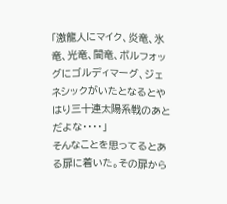「激龍人にマイク、炎竜、氷竜、光竜、闇竜、ボルフォッグにゴルディマーグ、ジェネシックがいたとなるとやはり三十連太陽系戦のあとだよな・・・・」
そんなことを思ってるとある扉に着いた。その扉から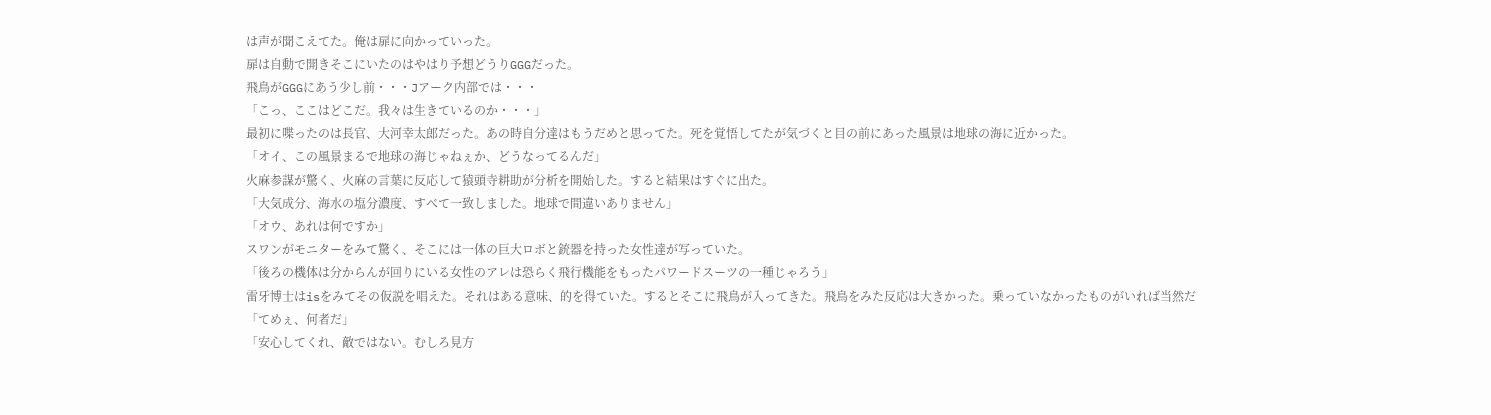は声が聞こえてた。俺は扉に向かっていった。
扉は自動で開きそこにいたのはやはり予想どうりGGGだった。
飛鳥がGGGにあう少し前・・・Jアーク内部では・・・
「こっ、ここはどこだ。我々は生きているのか・・・」
最初に喋ったのは長官、大河幸太郎だった。あの時自分達はもうだめと思ってた。死を覚悟してたが気づくと目の前にあった風景は地球の海に近かった。
「オイ、この風景まるで地球の海じゃねぇか、どうなってるんだ」
火麻参謀が驚く、火麻の言葉に反応して猿頭寺耕助が分析を開始した。すると結果はすぐに出た。
「大気成分、海水の塩分濃度、すべて一致しました。地球で間違いありません」
「オウ、あれは何ですか」
スワンがモニターをみて驚く、そこには一体の巨大ロボと銃器を持った女性達が写っていた。
「後ろの機体は分からんが回りにいる女性のアレは恐らく飛行機能をもったパワードスーツの一種じゃろう」
雷牙博士はisをみてその仮説を唱えた。それはある意味、的を得ていた。するとそこに飛鳥が入ってきた。飛鳥をみた反応は大きかった。乗っていなかったものがいれば当然だ
「てめぇ、何者だ」
「安心してくれ、敵ではない。むしろ見方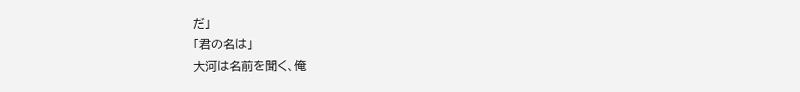だ」
「君の名は」
大河は名前を聞く、俺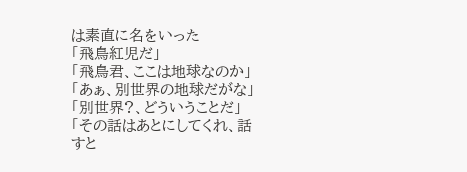は素直に名をいった
「飛鳥紅児だ」
「飛鳥君、ここは地球なのか」
「あぁ、別世界の地球だがな」
「別世界?、どういうことだ」
「その話はあとにしてくれ、話すと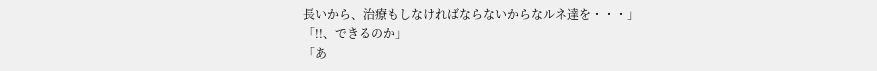長いから、治療もしなければならないからなルネ達を・・・」
「!!、できるのか」
「あ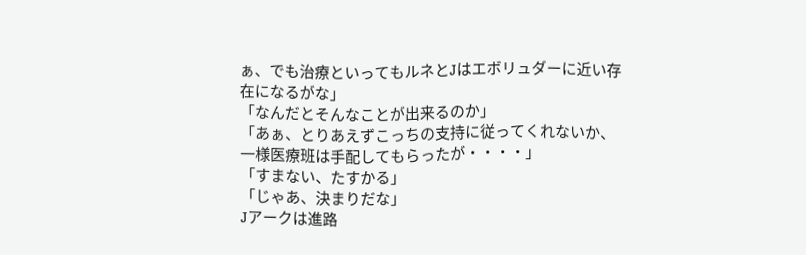ぁ、でも治療といってもルネとJはエボリュダーに近い存在になるがな」
「なんだとそんなことが出来るのか」
「あぁ、とりあえずこっちの支持に従ってくれないか、一様医療班は手配してもらったが・・・・」
「すまない、たすかる」
「じゃあ、決まりだな」
Jアークは進路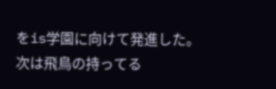をis学園に向けて発進した。
次は飛鳥の持ってる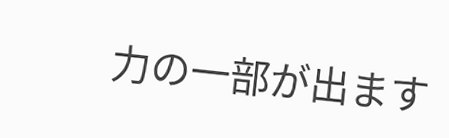力の一部が出ます